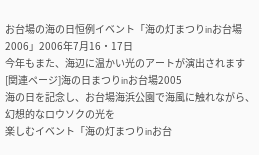お台場の海の日恒例イベント「海の灯まつりinお台場2006」2006年7月16・17日
今年もまた、海辺に温かい光のアートが演出されます
[関連ページ]海の日まつりinお台場2005
海の日を記念し、お台場海浜公園で海風に触れながら、幻想的なロウソクの光を
楽しむイベント「海の灯まつりinお台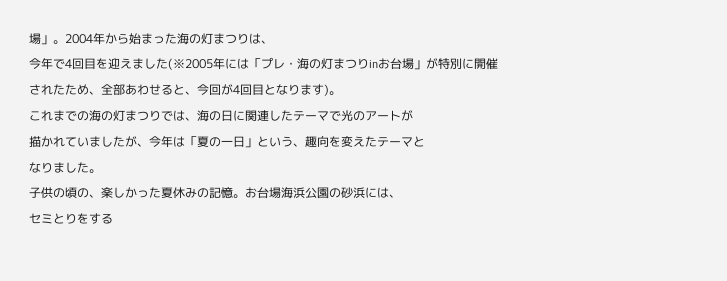場」。2004年から始まった海の灯まつりは、
今年で4回目を迎えました(※2005年には「プレ・海の灯まつりinお台場」が特別に開催
されたため、全部あわせると、今回が4回目となります)。
これまでの海の灯まつりでは、海の日に関連したテーマで光のアートが
描かれていましたが、今年は「夏の一日」という、趣向を変えたテーマと
なりました。
子供の頃の、楽しかった夏休みの記憶。お台場海浜公園の砂浜には、
セミとりをする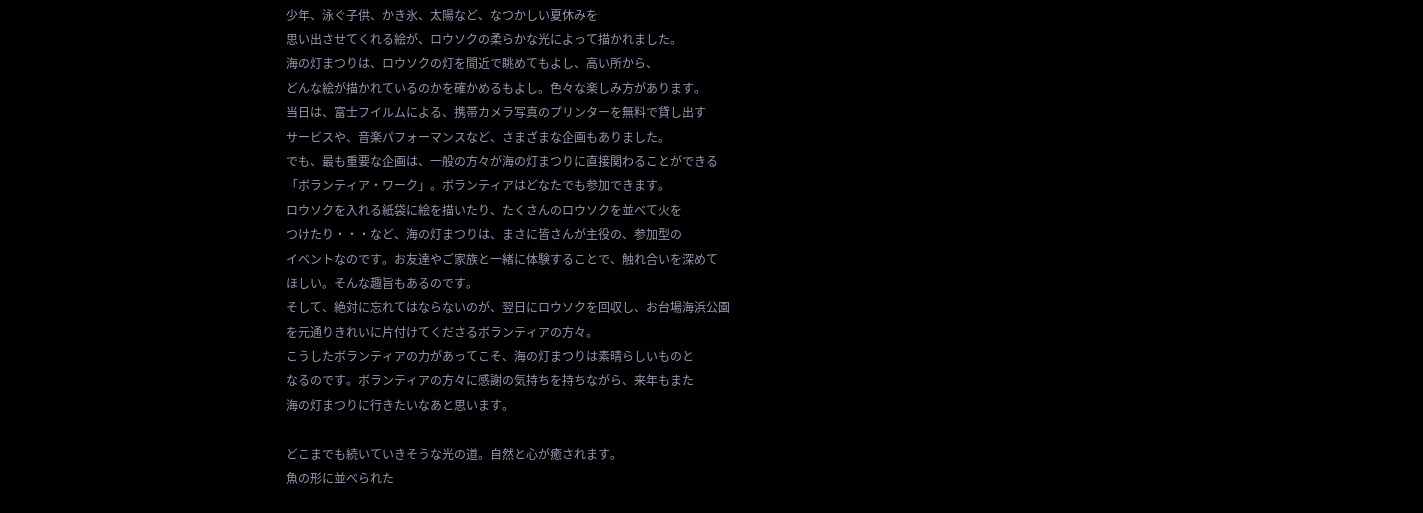少年、泳ぐ子供、かき氷、太陽など、なつかしい夏休みを
思い出させてくれる絵が、ロウソクの柔らかな光によって描かれました。
海の灯まつりは、ロウソクの灯を間近で眺めてもよし、高い所から、
どんな絵が描かれているのかを確かめるもよし。色々な楽しみ方があります。
当日は、富士フイルムによる、携帯カメラ写真のプリンターを無料で貸し出す
サービスや、音楽パフォーマンスなど、さまざまな企画もありました。
でも、最も重要な企画は、一般の方々が海の灯まつりに直接関わることができる
「ボランティア・ワーク」。ボランティアはどなたでも参加できます。
ロウソクを入れる紙袋に絵を描いたり、たくさんのロウソクを並べて火を
つけたり・・・など、海の灯まつりは、まさに皆さんが主役の、参加型の
イベントなのです。お友達やご家族と一緒に体験することで、触れ合いを深めて
ほしい。そんな趣旨もあるのです。
そして、絶対に忘れてはならないのが、翌日にロウソクを回収し、お台場海浜公園
を元通りきれいに片付けてくださるボランティアの方々。
こうしたボランティアの力があってこそ、海の灯まつりは素晴らしいものと
なるのです。ボランティアの方々に感謝の気持ちを持ちながら、来年もまた
海の灯まつりに行きたいなあと思います。

どこまでも続いていきそうな光の道。自然と心が癒されます。
魚の形に並べられた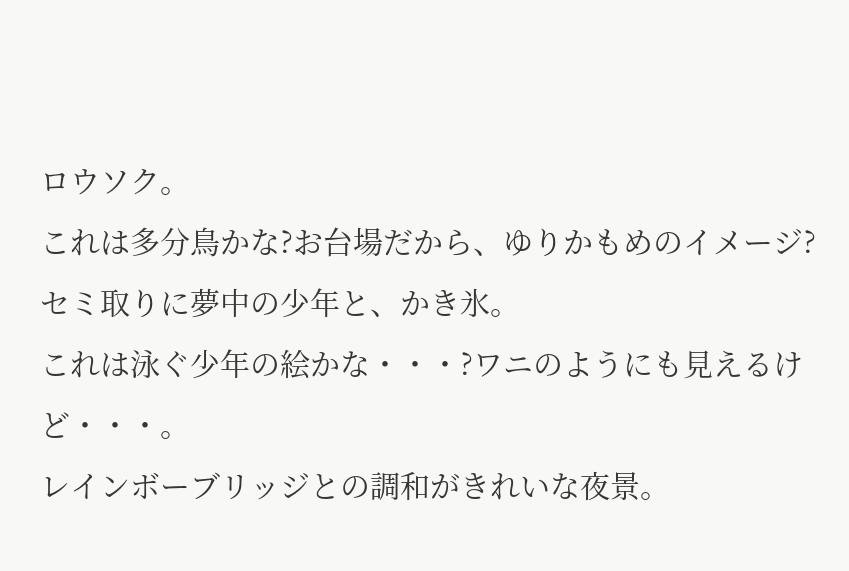ロウソク。
これは多分鳥かな?お台場だから、ゆりかもめのイメージ?
セミ取りに夢中の少年と、かき氷。
これは泳ぐ少年の絵かな・・・?ワニのようにも見えるけど・・・。
レインボーブリッジとの調和がきれいな夜景。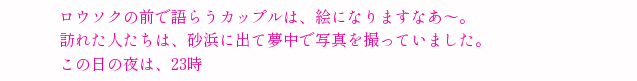ロウソクの前で語らうカップルは、絵になりますなあ〜。
訪れた人たちは、砂浜に出て夢中で写真を撮っていました。
この日の夜は、23時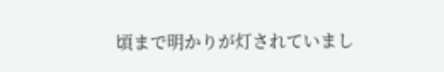頃まで明かりが灯されていまし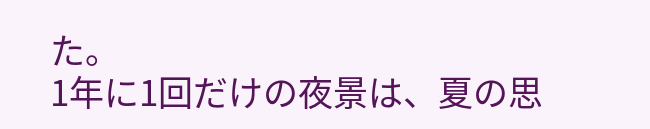た。
1年に1回だけの夜景は、夏の思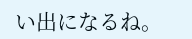い出になるね。